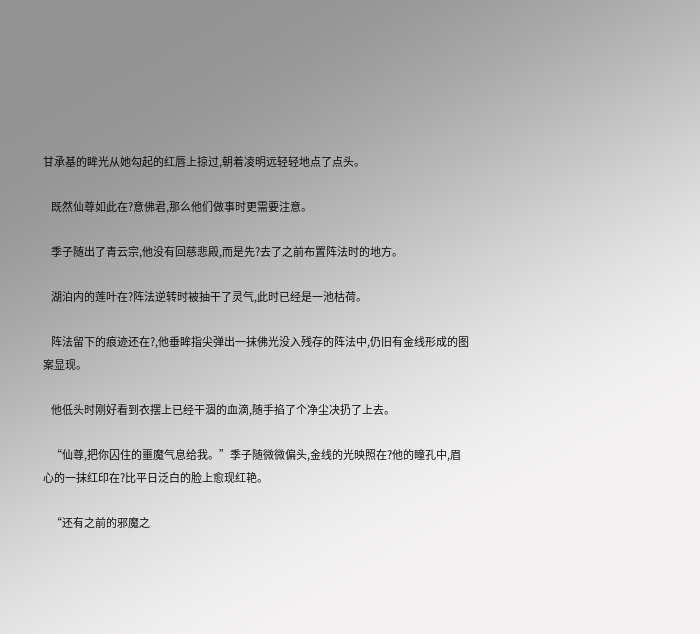甘承基的眸光从她勾起的红唇上掠过,朝着凌明远轻轻地点了点头。

    既然仙尊如此在?意佛君,那么他们做事时更需要注意。

    季子随出了青云宗,他没有回慈悲殿,而是先?去了之前布置阵法时的地方。

    湖泊内的莲叶在?阵法逆转时被抽干了灵气,此时已经是一池枯荷。

    阵法留下的痕迹还在?,他垂眸指尖弹出一抹佛光没入残存的阵法中,仍旧有金线形成的图案显现。

    他低头时刚好看到衣摆上已经干涸的血滴,随手掐了个净尘决扔了上去。

    “仙尊,把你囚住的噩魔气息给我。”季子随微微偏头,金线的光映照在?他的瞳孔中,眉心的一抹红印在?比平日泛白的脸上愈现红艳。

    “还有之前的邪魔之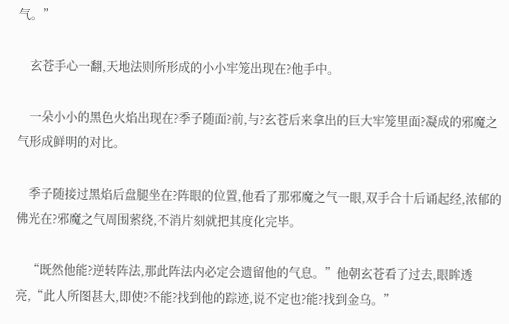气。”

    玄苍手心一翻,天地法则所形成的小小牢笼出现在?他手中。

    一朵小小的黑色火焰出现在?季子随面?前,与?玄苍后来拿出的巨大牢笼里面?凝成的邪魔之气形成鲜明的对比。

    季子随接过黑焰后盘腿坐在?阵眼的位置,他看了那邪魔之气一眼,双手合十后诵起经,浓郁的佛光在?邪魔之气周围萦绕,不消片刻就把其度化完毕。

    “既然他能?逆转阵法,那此阵法内必定会遗留他的气息。”他朝玄苍看了过去,眼眸透亮,“此人所图甚大,即使?不能?找到他的踪迹,说不定也?能?找到金乌。”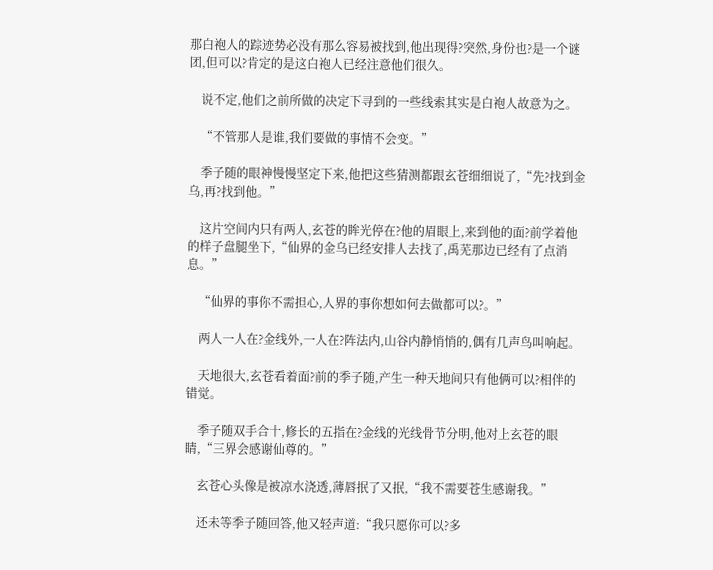那白袍人的踪迹势必没有那么容易被找到,他出现得?突然,身份也?是一个谜团,但可以?肯定的是这白袍人已经注意他们很久。

    说不定,他们之前所做的决定下寻到的一些线索其实是白袍人故意为之。

    “不管那人是谁,我们要做的事情不会变。”

    季子随的眼神慢慢坚定下来,他把这些猜测都跟玄苍细细说了,“先?找到金乌,再?找到他。”

    这片空间内只有两人,玄苍的眸光停在?他的眉眼上,来到他的面?前学着他的样子盘腿坐下,“仙界的金乌已经安排人去找了,禹芜那边已经有了点消息。”

    “仙界的事你不需担心,人界的事你想如何去做都可以?。”

    两人一人在?金线外,一人在?阵法内,山谷内静悄悄的,偶有几声鸟叫响起。

    天地很大,玄苍看着面?前的季子随,产生一种天地间只有他俩可以?相伴的错觉。

    季子随双手合十,修长的五指在?金线的光线骨节分明,他对上玄苍的眼睛,“三界会感谢仙尊的。”

    玄苍心头像是被凉水浇透,薄唇抿了又抿,“我不需要苍生感谢我。”

    还未等季子随回答,他又轻声道:“我只愿你可以?多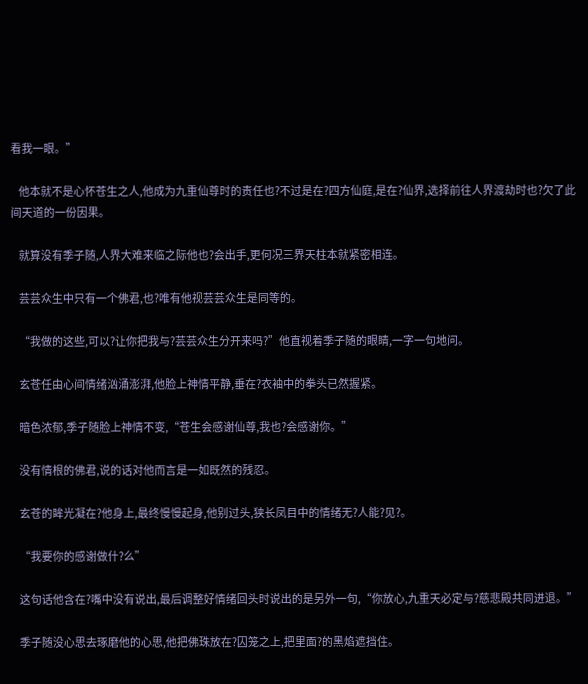看我一眼。”

    他本就不是心怀苍生之人,他成为九重仙尊时的责任也?不过是在?四方仙庭,是在?仙界,选择前往人界渡劫时也?欠了此间天道的一份因果。

    就算没有季子随,人界大难来临之际他也?会出手,更何况三界天柱本就紧密相连。

    芸芸众生中只有一个佛君,也?唯有他视芸芸众生是同等的。

    “我做的这些,可以?让你把我与?芸芸众生分开来吗?”他直视着季子随的眼睛,一字一句地问。

    玄苍任由心间情绪汹涌澎湃,他脸上神情平静,垂在?衣袖中的拳头已然握紧。

    暗色浓郁,季子随脸上神情不变,“苍生会感谢仙尊,我也?会感谢你。”

    没有情根的佛君,说的话对他而言是一如既然的残忍。

    玄苍的眸光凝在?他身上,最终慢慢起身,他别过头,狭长凤目中的情绪无?人能?见?。

    “我要你的感谢做什?么”

    这句话他含在?嘴中没有说出,最后调整好情绪回头时说出的是另外一句,“你放心,九重天必定与?慈悲殿共同进退。”

    季子随没心思去琢磨他的心思,他把佛珠放在?囚笼之上,把里面?的黑焰遮挡住。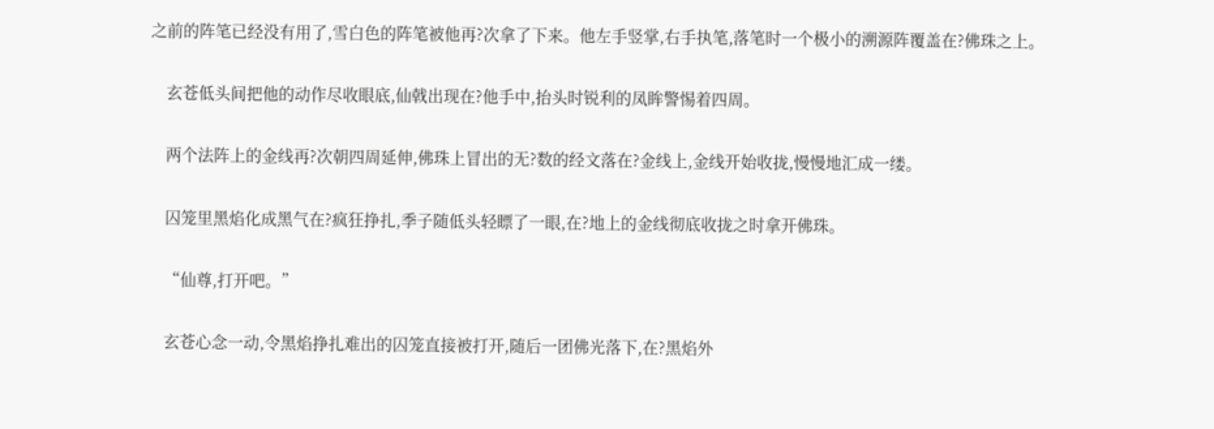之前的阵笔已经没有用了,雪白色的阵笔被他再?次拿了下来。他左手竖掌,右手执笔,落笔时一个极小的溯源阵覆盖在?佛珠之上。

    玄苍低头间把他的动作尽收眼底,仙戟出现在?他手中,抬头时锐利的凤眸警惕着四周。

    两个法阵上的金线再?次朝四周延伸,佛珠上冒出的无?数的经文落在?金线上,金线开始收拢,慢慢地汇成一缕。

    囚笼里黑焰化成黑气在?疯狂挣扎,季子随低头轻瞟了一眼,在?地上的金线彻底收拢之时拿开佛珠。

    “仙尊,打开吧。”

    玄苍心念一动,令黑焰挣扎难出的囚笼直接被打开,随后一团佛光落下,在?黑焰外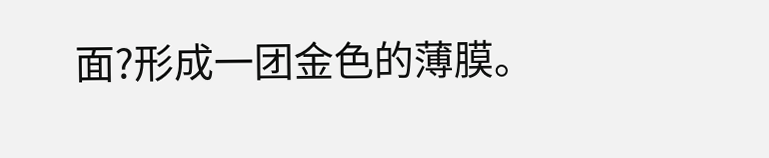面?形成一团金色的薄膜。